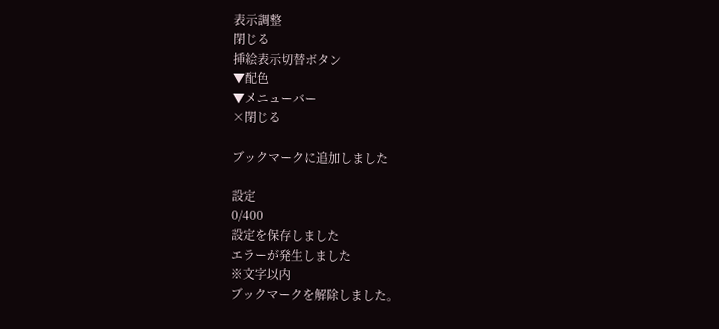表示調整
閉じる
挿絵表示切替ボタン
▼配色
▼メニューバー
×閉じる

ブックマークに追加しました

設定
0/400
設定を保存しました
エラーが発生しました
※文字以内
ブックマークを解除しました。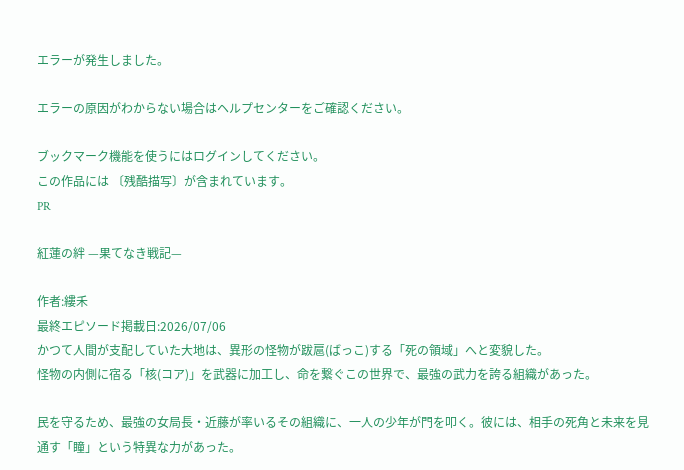エラーが発生しました。

エラーの原因がわからない場合はヘルプセンターをご確認ください。

ブックマーク機能を使うにはログインしてください。
この作品には 〔残酷描写〕が含まれています。
PR

紅蓮の絆 —果てなき戦記—

作者:縷禾
最終エピソード掲載日:2026/07/06
かつて人間が支配していた大地は、異形の怪物が跋扈(ばっこ)する「死の領域」へと変貌した。
怪物の内側に宿る「核(コア)」を武器に加工し、命を繋ぐこの世界で、最強の武力を誇る組織があった。

民を守るため、最強の女局長・近藤が率いるその組織に、一人の少年が門を叩く。彼には、相手の死角と未来を見通す「瞳」という特異な力があった。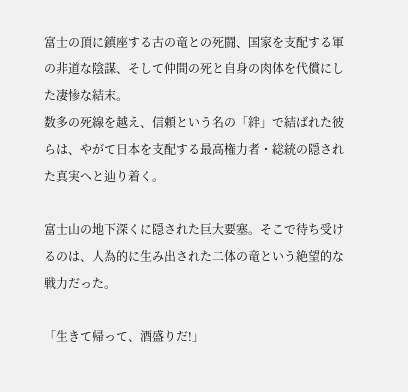富士の頂に鎮座する古の竜との死闘、国家を支配する軍の非道な陰謀、そして仲間の死と自身の肉体を代償にした凄惨な結末。
数多の死線を越え、信頼という名の「絆」で結ばれた彼らは、やがて日本を支配する最高権力者・総統の隠された真実へと辿り着く。

富士山の地下深くに隠された巨大要塞。そこで待ち受けるのは、人為的に生み出された二体の竜という絶望的な戦力だった。

「生きて帰って、酒盛りだ!」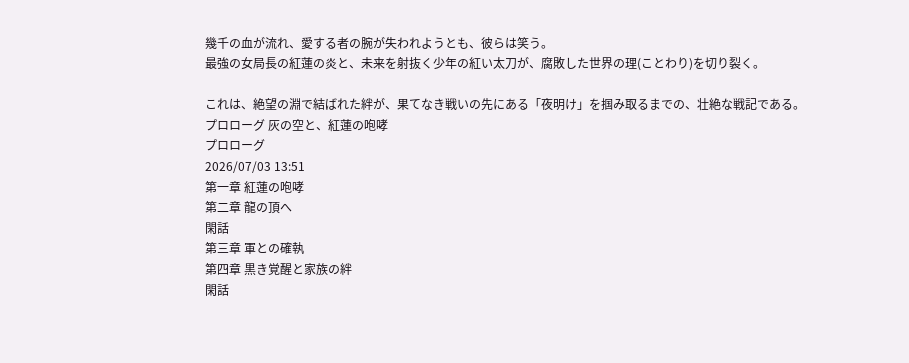幾千の血が流れ、愛する者の腕が失われようとも、彼らは笑う。
最強の女局長の紅蓮の炎と、未来を射抜く少年の紅い太刀が、腐敗した世界の理(ことわり)を切り裂く。

これは、絶望の淵で結ばれた絆が、果てなき戦いの先にある「夜明け」を掴み取るまでの、壮絶な戦記である。
プロローグ 灰の空と、紅蓮の咆哮
プロローグ
2026/07/03 13:51
第一章 紅蓮の咆哮
第二章 龍の頂へ
閑話
第三章 軍との確執
第四章 黒き覚醒と家族の絆
閑話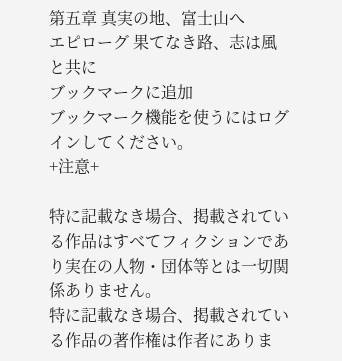第五章 真実の地、富士山へ
エピローグ 果てなき路、志は風と共に
ブックマークに追加
ブックマーク機能を使うにはログインしてください。
+注意+

特に記載なき場合、掲載されている作品はすべてフィクションであり実在の人物・団体等とは一切関係ありません。
特に記載なき場合、掲載されている作品の著作権は作者にありま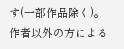す(一部作品除く)。
作者以外の方による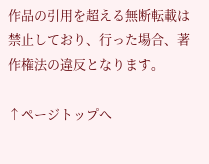作品の引用を超える無断転載は禁止しており、行った場合、著作権法の違反となります。

↑ページトップへ